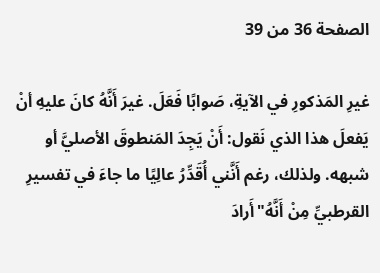الصفحة 36 من 39

غيرِ المَذكورِ في الآيةِ، صَوابًا فَعَلَ. غيرَ أَنَّهُ كانَ عليهِ أنْ يَفعلَ هذا الذي نَقول: أَنْ يَجِدَ المَنطوقَ الأصليَّ أو شبهه. ولذلك، رغم أَنَّني أُقَدِّرُ عالِيًا ما جاءَ في تفسيرِ القرطبيِّ مِنْ أَنَّهُ"أَرادَ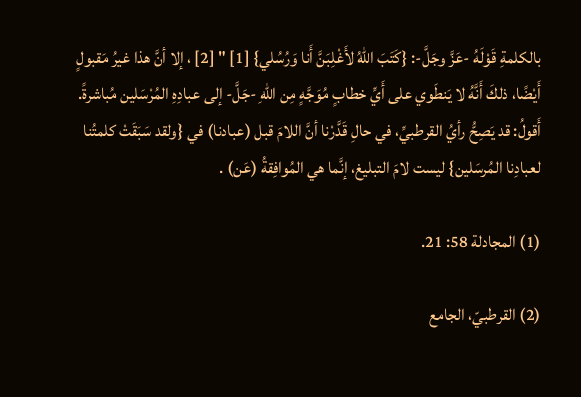بالكلمةِ قَوْلَهُ -عَزَّ وجَلَّ-: {كَتَبَ اللهُ لأَغْلِبَنَّ أَنا وَرُسُلي} [1] " [2] ، إلا أنَّ هذا غيرُ مَقبولٍ أَيْضًا، ذلكَ أَنَّهُ لا يَنطَوي على أَيِّ خطابٍ مُوَجَّهٍ مِن اللهِ -جَلَّ- إلى عبادِهِ المُرْسَلين مُباشرةً. أَقولُ: قد يَصِحُّ رأيُ القرطبيِّ، في حالِ قَدَّرْنا أنَّ اللامَ قبل (عبادنا) في {ولقد سَبَقَتْ كلمتُنا لعبادِنا المُرسَلين} ليست لامَ التبليغ، إنَّما هي المُوافِقةُ (عَن) .

(1) المجادلة 58: 21.

(2) القرطبيّ، الجامع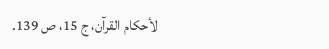لأحكام القرآن، ج 15، ص 139.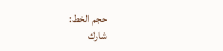حجم الخط:
شارك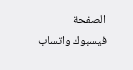الصفحة
فيسبوك واتساب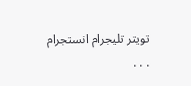تويتر تليجرام انستجرام
. . .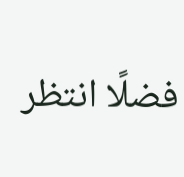فضلًا انتظر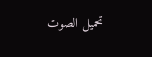تحميل الصوت